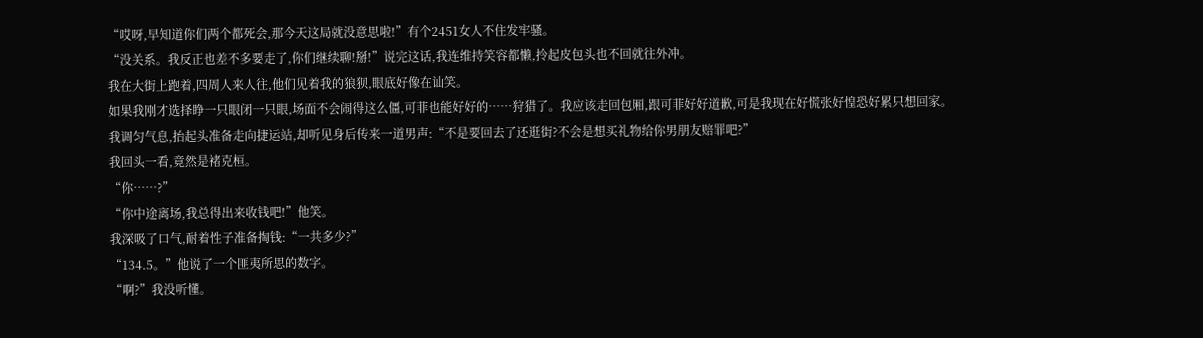“哎呀,早知道你们两个都死会,那今天这局就没意思啦!”有个2451女人不住发牢骚。
“没关系。我反正也差不多要走了,你们继续聊!掰!”说完这话,我连维持笑容都懒,拎起皮包头也不回就往外冲。
我在大街上跑着,四周人来人往,他们见着我的狼狈,眼底好像在讪笑。
如果我刚才选择睁一只眼闭一只眼,场面不会闹得这么僵,可菲也能好好的……狩猎了。我应该走回包厢,跟可菲好好道歉,可是我现在好慌张好惶恐好累只想回家。
我调匀气息,抬起头准备走向捷运站,却听见身后传来一道男声:“不是要回去了还逛街?不会是想买礼物给你男朋友赔罪吧?”
我回头一看,竟然是褚克桓。
“你……?”
“你中途离场,我总得出来收钱吧!”他笑。
我深吸了口气,耐着性子准备掏钱:“一共多少?”
“134.5。”他说了一个匪夷所思的数字。
“啊?”我没听懂。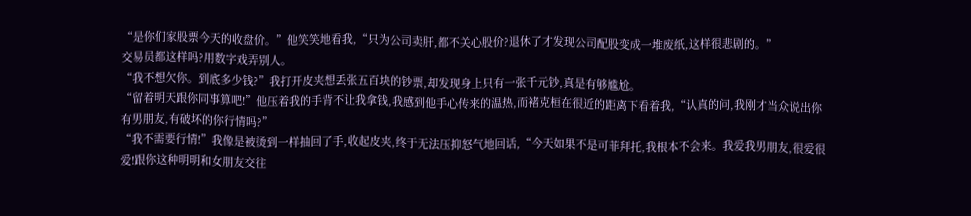“是你们家股票今天的收盘价。”他笑笑地看我,“只为公司卖肝,都不关心股价?退休了才发现公司配股变成一堆废纸,这样很悲剧的。”
交易员都这样吗?用数字戏弄别人。
“我不想欠你。到底多少钱?”我打开皮夹想丢张五百块的钞票,却发现身上只有一张千元钞,真是有够尴尬。
“留着明天跟你同事算吧!”他压着我的手背不让我拿钱,我感到他手心传来的温热,而褚克桓在很近的距离下看着我,“认真的问,我刚才当众说出你有男朋友,有破坏的你行情吗?”
“我不需要行情!”我像是被烫到一样抽回了手,收起皮夹,终于无法压抑怒气地回话,“今天如果不是可菲拜托,我根本不会来。我爱我男朋友,很爱很爱!跟你这种明明和女朋友交往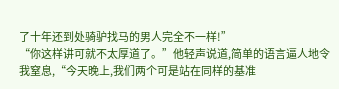了十年还到处骑驴找马的男人完全不一样!”
“你这样讲可就不太厚道了。”他轻声说道,简单的语言逼人地令我窒息,“今天晚上,我们两个可是站在同样的基准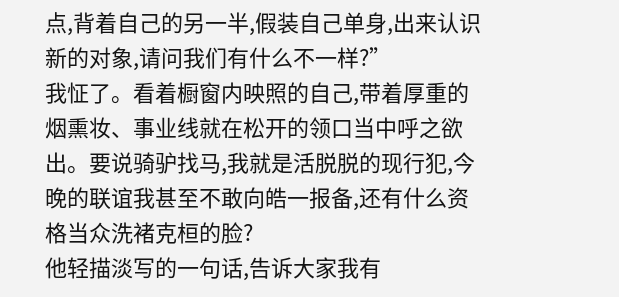点,背着自己的另一半,假装自己单身,出来认识新的对象,请问我们有什么不一样?”
我怔了。看着橱窗内映照的自己,带着厚重的烟熏妆、事业线就在松开的领口当中呼之欲出。要说骑驴找马,我就是活脱脱的现行犯,今晚的联谊我甚至不敢向皓一报备,还有什么资格当众洗褚克桓的脸?
他轻描淡写的一句话,告诉大家我有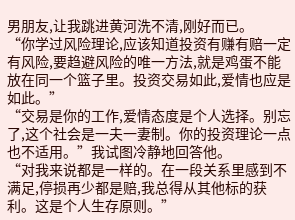男朋友,让我跳进黄河洗不清,刚好而已。
“你学过风险理论,应该知道投资有赚有赔一定有风险,要趋避风险的唯一方法,就是鸡蛋不能放在同一个篮子里。投资交易如此,爱情也应是如此。”
“交易是你的工作,爱情态度是个人选择。别忘了,这个社会是一夫一妻制。你的投资理论一点也不适用。”我试图冷静地回答他。
“对我来说都是一样的。在一段关系里感到不满足,停损再少都是赔,我总得从其他标的获利。这是个人生存原则。”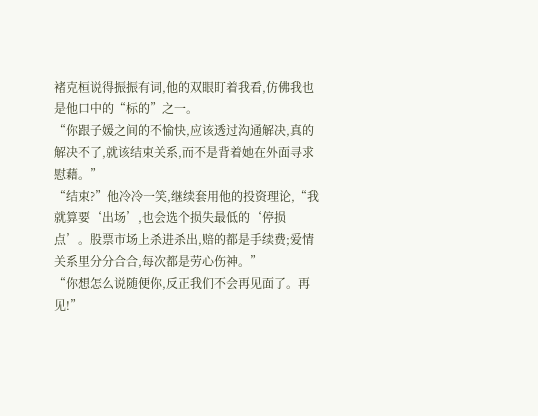褚克桓说得振振有词,他的双眼盯着我看,仿佛我也是他口中的“标的”之一。
“你跟子媛之间的不愉快,应该透过沟通解决,真的解决不了,就该结束关系,而不是背着她在外面寻求慰藉。”
“结束?”他冷冷一笑,继续套用他的投资理论,“我就算要‘出场’,也会选个损失最低的‘停损点’。股票市场上杀进杀出,赔的都是手续费;爱情关系里分分合合,每次都是劳心伤神。”
“你想怎么说随便你,反正我们不会再见面了。再见!”